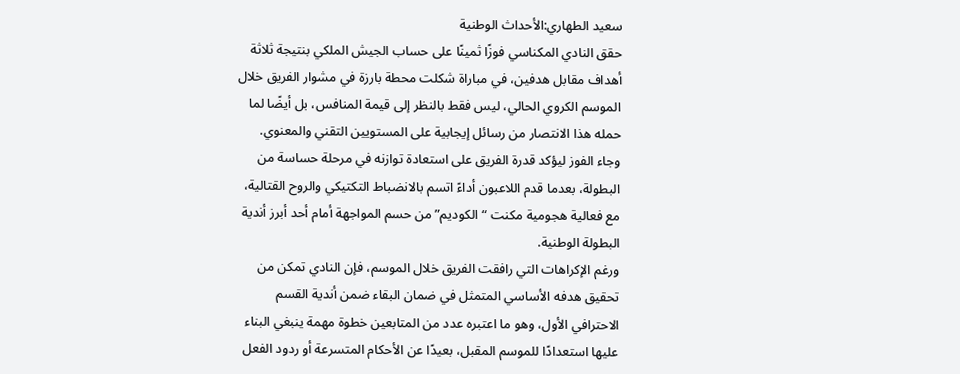سعيد الطهاري:الأحداث الوطنية
حقق النادي المكناسي فوزًا ثمينًا على حساب الجيش الملكي بنتيجة ثلاثة أهداف مقابل هدفين، في مباراة شكلت محطة بارزة في مشوار الفريق خلال الموسم الكروي الحالي، ليس فقط بالنظر إلى قيمة المنافس، بل أيضًا لما حمله هذا الانتصار من رسائل إيجابية على المستويين التقني والمعنوي.
وجاء الفوز ليؤكد قدرة الفريق على استعادة توازنه في مرحلة حساسة من البطولة، بعدما قدم اللاعبون أداءً اتسم بالانضباط التكتيكي والروح القتالية، مع فعالية هجومية مكنت “الكوديم” من حسم المواجهة أمام أحد أبرز أندية البطولة الوطنية.
ورغم الإكراهات التي رافقت الفريق خلال الموسم، فإن النادي تمكن من تحقيق هدفه الأساسي المتمثل في ضمان البقاء ضمن أندية القسم الاحترافي الأول، وهو ما اعتبره عدد من المتابعين خطوة مهمة ينبغي البناء عليها استعدادًا للموسم المقبل، بعيدًا عن الأحكام المتسرعة أو ردود الفعل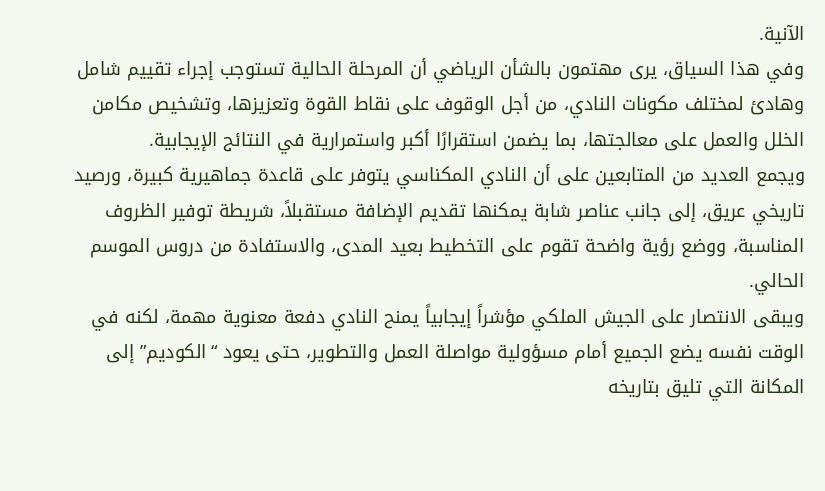الآنية.
وفي هذا السياق، يرى مهتمون بالشأن الرياضي أن المرحلة الحالية تستوجب إجراء تقييم شامل وهادئ لمختلف مكونات النادي، من أجل الوقوف على نقاط القوة وتعزيزها، وتشخيص مكامن الخلل والعمل على معالجتها، بما يضمن استقرارًا أكبر واستمرارية في النتائج الإيجابية.
ويجمع العديد من المتابعين على أن النادي المكناسي يتوفر على قاعدة جماهيرية كبيرة، ورصيد تاريخي عريق، إلى جانب عناصر شابة يمكنها تقديم الإضافة مستقبلاً، شريطة توفير الظروف المناسبة، ووضع رؤية واضحة تقوم على التخطيط بعيد المدى، والاستفادة من دروس الموسم الحالي.
ويبقى الانتصار على الجيش الملكي مؤشراً إيجابياً يمنح النادي دفعة معنوية مهمة، لكنه في الوقت نفسه يضع الجميع أمام مسؤولية مواصلة العمل والتطوير، حتى يعود “الكوديم” إلى المكانة التي تليق بتاريخه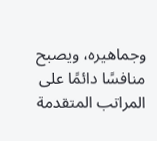وجماهيره، ويصبح منافسًا دائمًا على المراتب المتقدمة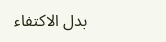بدل الاكتفاء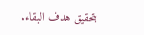بتحقيق هدف البقاء.